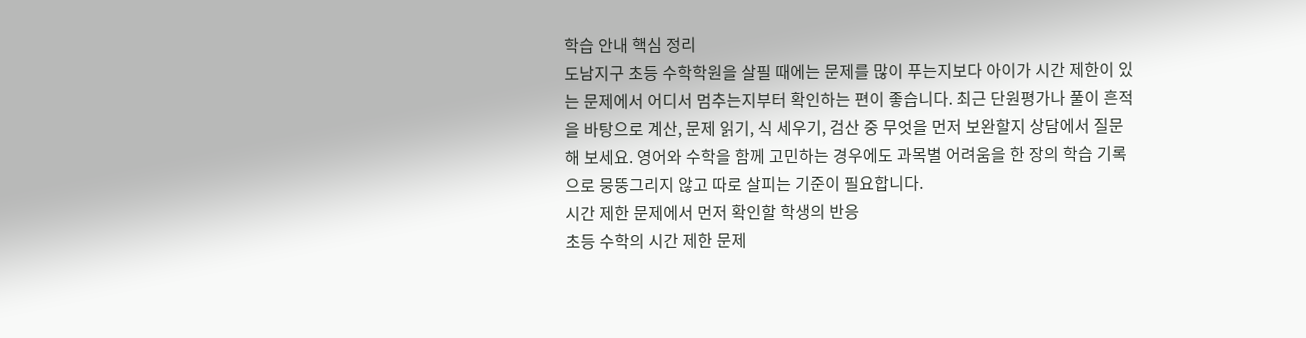학습 안내 핵심 정리
도남지구 초등 수학학원을 살필 때에는 문제를 많이 푸는지보다 아이가 시간 제한이 있는 문제에서 어디서 멈추는지부터 확인하는 편이 좋습니다. 최근 단원평가나 풀이 흔적을 바탕으로 계산, 문제 읽기, 식 세우기, 검산 중 무엇을 먼저 보완할지 상담에서 질문해 보세요. 영어와 수학을 함께 고민하는 경우에도 과목별 어려움을 한 장의 학습 기록으로 뭉뚱그리지 않고 따로 살피는 기준이 필요합니다.
시간 제한 문제에서 먼저 확인할 학생의 반응
초등 수학의 시간 제한 문제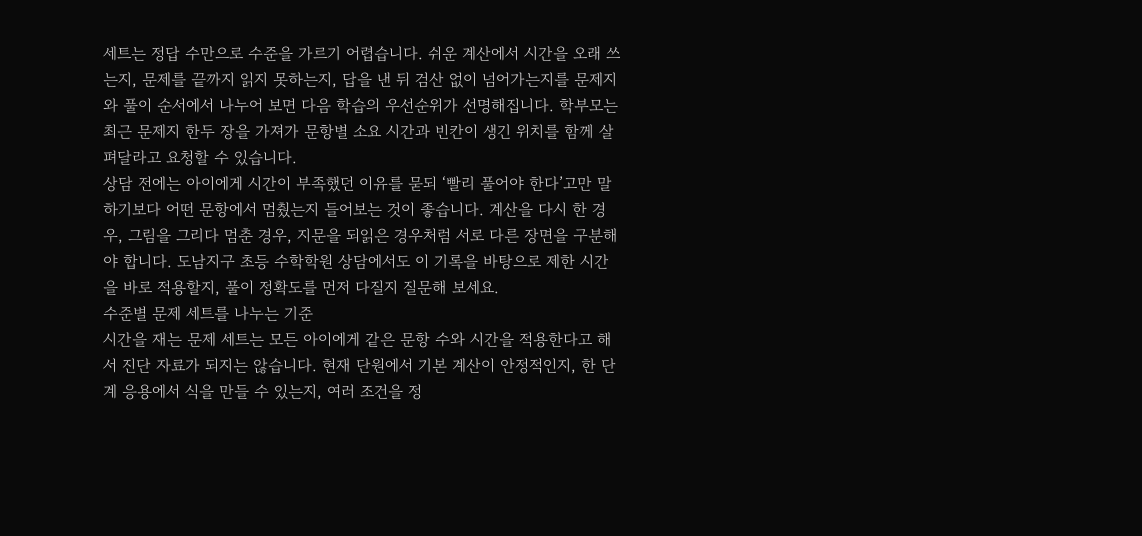세트는 정답 수만으로 수준을 가르기 어렵습니다. 쉬운 계산에서 시간을 오래 쓰는지, 문제를 끝까지 읽지 못하는지, 답을 낸 뒤 검산 없이 넘어가는지를 문제지와 풀이 순서에서 나누어 보면 다음 학습의 우선순위가 선명해집니다. 학부모는 최근 문제지 한두 장을 가져가 문항별 소요 시간과 빈칸이 생긴 위치를 함께 살펴달라고 요청할 수 있습니다.
상담 전에는 아이에게 시간이 부족했던 이유를 묻되 ‘빨리 풀어야 한다’고만 말하기보다 어떤 문항에서 멈췄는지 들어보는 것이 좋습니다. 계산을 다시 한 경우, 그림을 그리다 멈춘 경우, 지문을 되읽은 경우처럼 서로 다른 장면을 구분해야 합니다. 도남지구 초등 수학학원 상담에서도 이 기록을 바탕으로 제한 시간을 바로 적용할지, 풀이 정확도를 먼저 다질지 질문해 보세요.
수준별 문제 세트를 나누는 기준
시간을 재는 문제 세트는 모든 아이에게 같은 문항 수와 시간을 적용한다고 해서 진단 자료가 되지는 않습니다. 현재 단원에서 기본 계산이 안정적인지, 한 단계 응용에서 식을 만들 수 있는지, 여러 조건을 정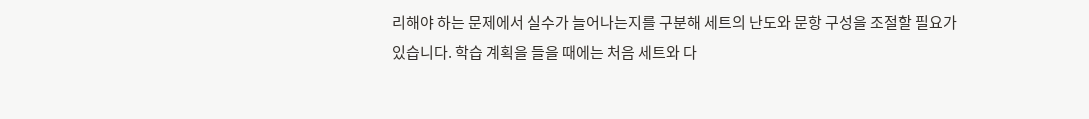리해야 하는 문제에서 실수가 늘어나는지를 구분해 세트의 난도와 문항 구성을 조절할 필요가 있습니다. 학습 계획을 들을 때에는 처음 세트와 다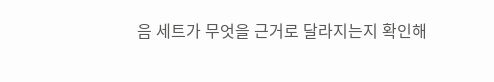음 세트가 무엇을 근거로 달라지는지 확인해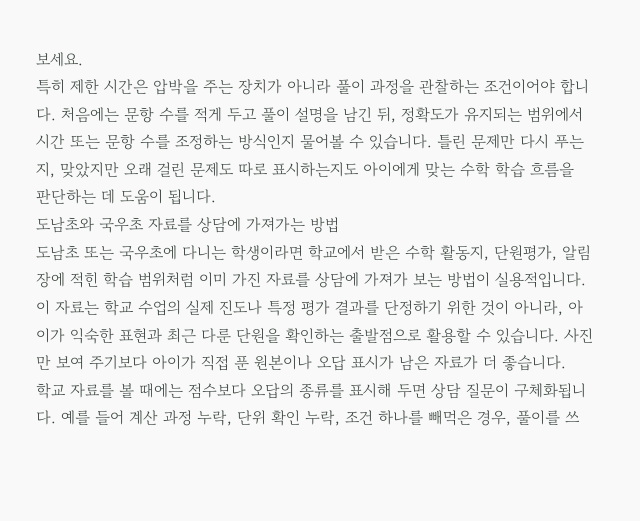보세요.
특히 제한 시간은 압박을 주는 장치가 아니라 풀이 과정을 관찰하는 조건이어야 합니다. 처음에는 문항 수를 적게 두고 풀이 설명을 남긴 뒤, 정확도가 유지되는 범위에서 시간 또는 문항 수를 조정하는 방식인지 물어볼 수 있습니다. 틀린 문제만 다시 푸는지, 맞았지만 오래 걸린 문제도 따로 표시하는지도 아이에게 맞는 수학 학습 흐름을 판단하는 데 도움이 됩니다.
도남초와 국우초 자료를 상담에 가져가는 방법
도남초 또는 국우초에 다니는 학생이라면 학교에서 받은 수학 활동지, 단원평가, 알림장에 적힌 학습 범위처럼 이미 가진 자료를 상담에 가져가 보는 방법이 실용적입니다. 이 자료는 학교 수업의 실제 진도나 특정 평가 결과를 단정하기 위한 것이 아니라, 아이가 익숙한 표현과 최근 다룬 단원을 확인하는 출발점으로 활용할 수 있습니다. 사진만 보여 주기보다 아이가 직접 푼 원본이나 오답 표시가 남은 자료가 더 좋습니다.
학교 자료를 볼 때에는 점수보다 오답의 종류를 표시해 두면 상담 질문이 구체화됩니다. 예를 들어 계산 과정 누락, 단위 확인 누락, 조건 하나를 빼먹은 경우, 풀이를 쓰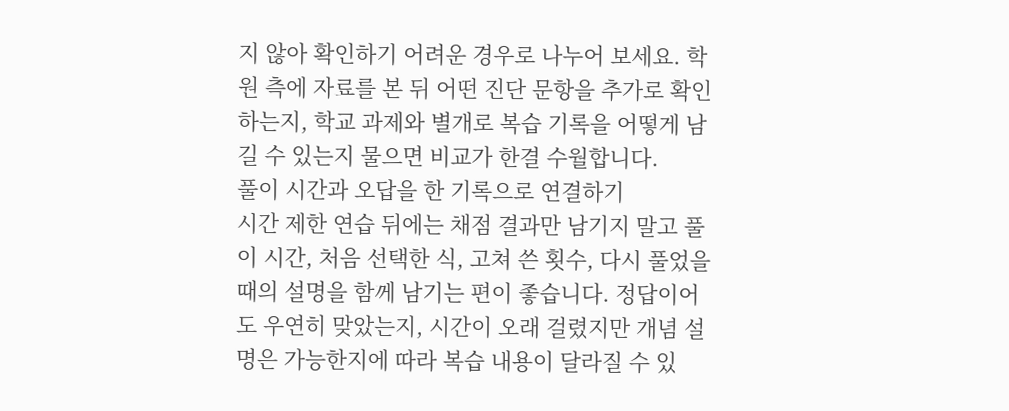지 않아 확인하기 어려운 경우로 나누어 보세요. 학원 측에 자료를 본 뒤 어떤 진단 문항을 추가로 확인하는지, 학교 과제와 별개로 복습 기록을 어떻게 남길 수 있는지 물으면 비교가 한결 수월합니다.
풀이 시간과 오답을 한 기록으로 연결하기
시간 제한 연습 뒤에는 채점 결과만 남기지 말고 풀이 시간, 처음 선택한 식, 고쳐 쓴 횟수, 다시 풀었을 때의 설명을 함께 남기는 편이 좋습니다. 정답이어도 우연히 맞았는지, 시간이 오래 걸렸지만 개념 설명은 가능한지에 따라 복습 내용이 달라질 수 있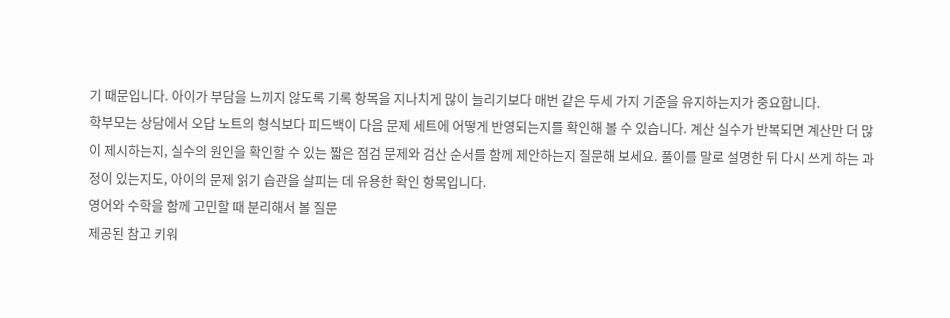기 때문입니다. 아이가 부담을 느끼지 않도록 기록 항목을 지나치게 많이 늘리기보다 매번 같은 두세 가지 기준을 유지하는지가 중요합니다.
학부모는 상담에서 오답 노트의 형식보다 피드백이 다음 문제 세트에 어떻게 반영되는지를 확인해 볼 수 있습니다. 계산 실수가 반복되면 계산만 더 많이 제시하는지, 실수의 원인을 확인할 수 있는 짧은 점검 문제와 검산 순서를 함께 제안하는지 질문해 보세요. 풀이를 말로 설명한 뒤 다시 쓰게 하는 과정이 있는지도, 아이의 문제 읽기 습관을 살피는 데 유용한 확인 항목입니다.
영어와 수학을 함께 고민할 때 분리해서 볼 질문
제공된 참고 키워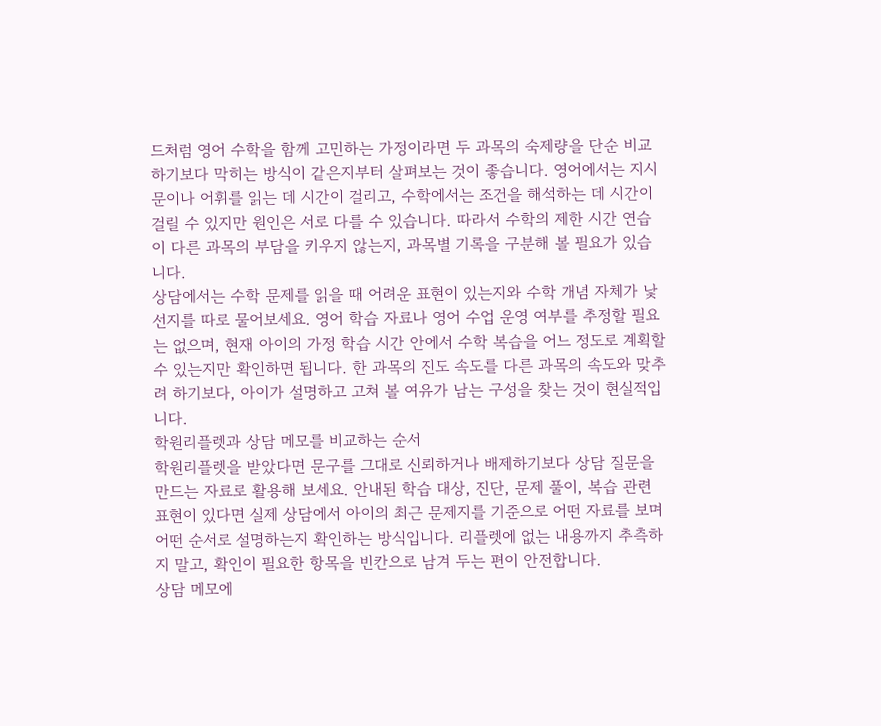드처럼 영어 수학을 함께 고민하는 가정이라면 두 과목의 숙제량을 단순 비교하기보다 막히는 방식이 같은지부터 살펴보는 것이 좋습니다. 영어에서는 지시문이나 어휘를 읽는 데 시간이 걸리고, 수학에서는 조건을 해석하는 데 시간이 걸릴 수 있지만 원인은 서로 다를 수 있습니다. 따라서 수학의 제한 시간 연습이 다른 과목의 부담을 키우지 않는지, 과목별 기록을 구분해 볼 필요가 있습니다.
상담에서는 수학 문제를 읽을 때 어려운 표현이 있는지와 수학 개념 자체가 낯선지를 따로 물어보세요. 영어 학습 자료나 영어 수업 운영 여부를 추정할 필요는 없으며, 현재 아이의 가정 학습 시간 안에서 수학 복습을 어느 정도로 계획할 수 있는지만 확인하면 됩니다. 한 과목의 진도 속도를 다른 과목의 속도와 맞추려 하기보다, 아이가 설명하고 고쳐 볼 여유가 남는 구성을 찾는 것이 현실적입니다.
학원리플렛과 상담 메모를 비교하는 순서
학원리플렛을 받았다면 문구를 그대로 신뢰하거나 배제하기보다 상담 질문을 만드는 자료로 활용해 보세요. 안내된 학습 대상, 진단, 문제 풀이, 복습 관련 표현이 있다면 실제 상담에서 아이의 최근 문제지를 기준으로 어떤 자료를 보며 어떤 순서로 설명하는지 확인하는 방식입니다. 리플렛에 없는 내용까지 추측하지 말고, 확인이 필요한 항목을 빈칸으로 남겨 두는 편이 안전합니다.
상담 메모에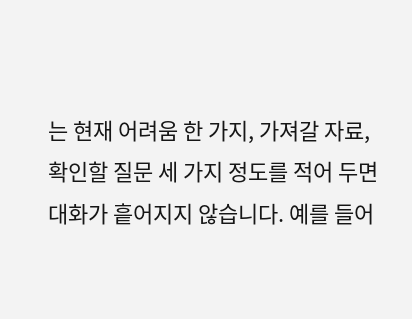는 현재 어려움 한 가지, 가져갈 자료, 확인할 질문 세 가지 정도를 적어 두면 대화가 흩어지지 않습니다. 예를 들어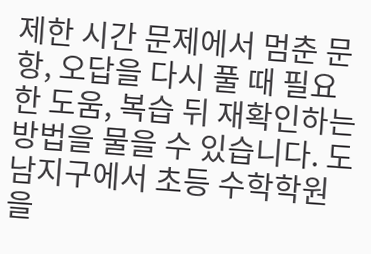제한 시간 문제에서 멈춘 문항, 오답을 다시 풀 때 필요한 도움, 복습 뒤 재확인하는 방법을 물을 수 있습니다. 도남지구에서 초등 수학학원을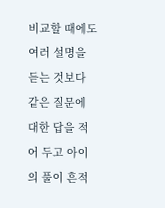비교할 때에도 여러 설명을 듣는 것보다 같은 질문에 대한 답을 적어 두고 아이의 풀이 흔적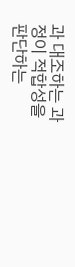과 대조하는 과정이 적합성을 판단하는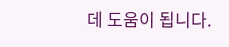데 도움이 됩니다.